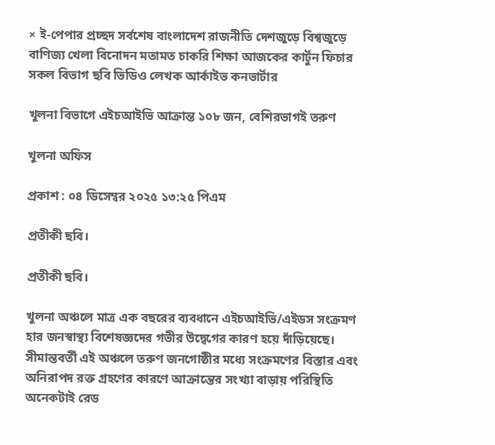× ই-পেপার প্রচ্ছদ সর্বশেষ বাংলাদেশ রাজনীতি দেশজুড়ে বিশ্বজুড়ে বাণিজ্য খেলা বিনোদন মতামত চাকরি শিক্ষা আজকের কার্টুন ফিচার সকল বিভাগ ছবি ভিডিও লেখক আর্কাইভ কনভার্টার

খুলনা বিভাগে এইচআইভি আক্রান্ত ১০৮ জন, বেশিরভাগই তরুণ

খুলনা অফিস

প্রকাশ : ০৪ ডিসেম্বর ২০২৫ ১৩:২৫ পিএম

প্রতীকী ছবি।

প্রতীকী ছবি।

খুলনা অঞ্চলে মাত্র এক বছরের ব্যবধানে এইচআইভি/এইডস সংক্রমণ হার জনস্বাস্থ্য বিশেষজ্ঞদের গভীর উদ্বেগের কারণ হয়ে দাঁড়িয়েছে। সীমান্তবর্তী এই অঞ্চলে তরুণ জনগোষ্ঠীর মধ্যে সংক্রমণের বিস্তার এবং অনিরাপদ রক্ত গ্রহণের কারণে আক্রান্তের সংখ্যা বাড়ায় পরিস্থিতি অনেকটাই রেড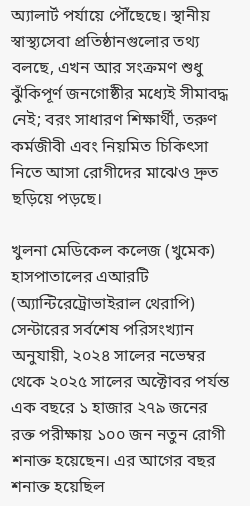অ্যালার্ট পর্যায়ে পৌঁছেছে। স্থানীয় স্বাস্থ্যসেবা প্রতিষ্ঠানগুলোর তথ্য বলছে, এখন আর সংক্রমণ শুধু ঝুঁকিপূর্ণ জনগোষ্ঠীর মধ্যেই সীমাবদ্ধ নেই; বরং সাধারণ শিক্ষার্থী, তরুণ কর্মজীবী এবং নিয়মিত চিকিৎসা নিতে আসা রোগীদের মাঝেও দ্রুত ছড়িয়ে পড়ছে।

খুলনা মেডিকেল কলেজ (খুমেক) হাসপাতালের এআরটি (অ্যান্টিরেট্রোভাইরাল থেরাপি) সেন্টারের সর্বশেষ পরিসংখ্যান অনুযায়ী, ২০২৪ সালের নভেম্বর থেকে ২০২৫ সালের অক্টোবর পর্যন্ত এক বছরে ১ হাজার ২৭৯ জনের রক্ত পরীক্ষায় ১০০ জন নতুন রোগী শনাক্ত হয়েছেন। এর আগের বছর শনাক্ত হয়েছিল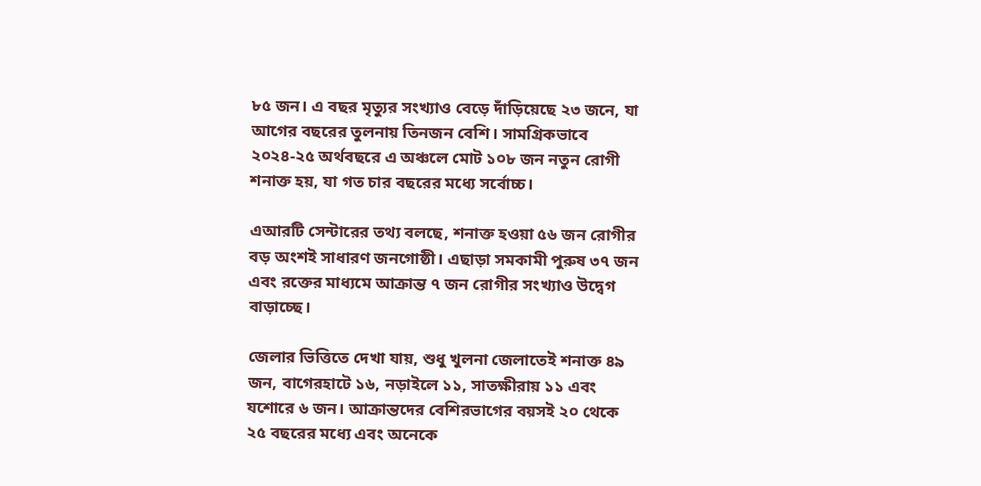৮৫ জন। এ বছর মৃত্যুর সংখ্যাও বেড়ে দাঁড়িয়েছে ২৩ জনে, যা আগের বছরের তুলনায় তিনজন বেশি। সামগ্রিকভাবে ২০২৪-২৫ অর্থবছরে এ অঞ্চলে মোট ১০৮ জন নতুন রোগী শনাক্ত হয়, যা গত চার বছরের মধ্যে সর্বোচ্চ।

এআরটি সেন্টারের তথ্য বলছে, শনাক্ত হওয়া ৫৬ জন রোগীর বড় অংশই সাধারণ জনগোষ্ঠী। এছাড়া সমকামী পুরুষ ৩৭ জন এবং রক্তের মাধ্যমে আক্রান্ত ৭ জন রোগীর সংখ্যাও উদ্বেগ বাড়াচ্ছে।

জেলার ভিত্তিতে দেখা যায়, শুধু খুলনা জেলাতেই শনাক্ত ৪৯ জন, বাগেরহাটে ১৬, নড়াইলে ১১, সাতক্ষীরায় ১১ এবং যশোরে ৬ জন। আক্রান্তদের বেশিরভাগের বয়সই ২০ থেকে ২৫ বছরের মধ্যে এবং অনেকে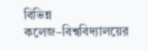বিভিন্ন কলেজ–বিশ্ববিদ্যালয়ের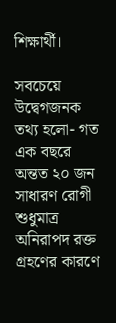শিক্ষার্থী।

সবচেয়ে উদ্বেগজনক তথ্য হলো- গত এক বছরে অন্তত ২০ জন সাধারণ রোগী শুধুমাত্র অনিরাপদ রক্ত গ্রহণের কারণে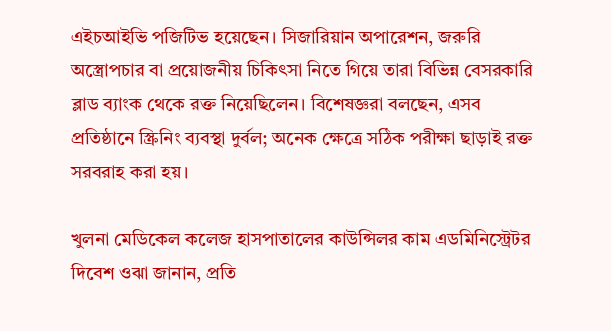এইচআইভি পজিটিভ হয়েছেন। সিজারিয়ান অপারেশন, জরুরি অস্ত্রোপচার বা প্রয়োজনীয় চিকিৎসা নিতে গিয়ে তারা বিভিন্ন বেসরকারি ব্লাড ব্যাংক থেকে রক্ত নিয়েছিলেন। বিশেষজ্ঞরা বলছেন, এসব প্রতিষ্ঠানে স্ক্রিনিং ব্যবস্থা দুর্বল; অনেক ক্ষেত্রে সঠিক পরীক্ষা ছাড়াই রক্ত সরবরাহ করা হয়।

খুলনা মেডিকেল কলেজ হাসপাতালের কাউন্সিলর কাম এডমিনিস্ট্রেটর দিবেশ ওঝা জানান, প্রতি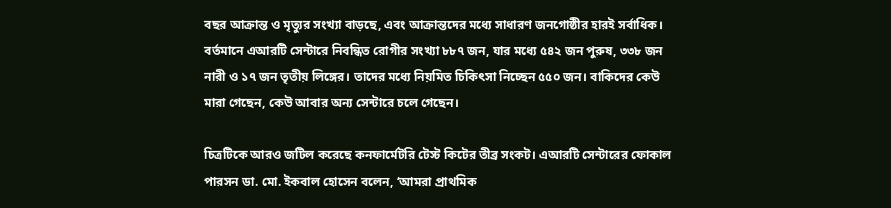বছর আক্রান্ত ও মৃত্যুর সংখ্যা বাড়ছে, এবং আক্রান্তদের মধ্যে সাধারণ জনগোষ্ঠীর হারই সর্বাধিক। বর্তমানে এআরটি সেন্টারে নিবন্ধিত রোগীর সংখ্যা ৮৮৭ জন, যার মধ্যে ৫৪২ জন পুরুষ, ৩৩৮ জন নারী ও ১৭ জন তৃতীয় লিঙ্গের। তাদের মধ্যে নিয়মিত চিকিৎসা নিচ্ছেন ৫৫০ জন। বাকিদের কেউ মারা গেছেন, কেউ আবার অন্য সেন্টারে চলে গেছেন।

চিত্রটিকে আরও জটিল করেছে কনফার্মেটরি টেস্ট কিটের তীব্র সংকট। এআরটি সেন্টারের ফোকাল পারসন ডা. মো. ইকবাল হোসেন বলেন, ‘আমরা প্রাথমিক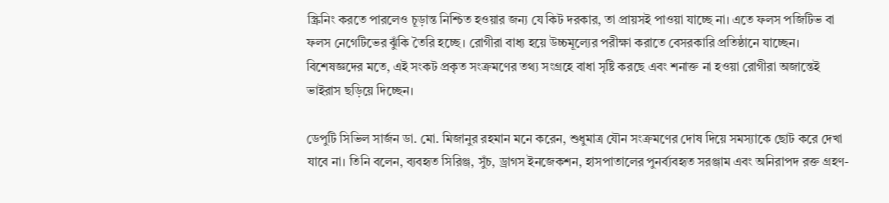স্ক্রিনিং করতে পারলেও চূড়ান্ত নিশ্চিত হওয়ার জন্য যে কিট দরকার, তা প্রায়সই পাওয়া যাচ্ছে না। এতে ফলস পজিটিভ বা ফলস নেগেটিভের ঝুঁকি তৈরি হচ্ছে। রোগীরা বাধ্য হয়ে উচ্চমূল্যের পরীক্ষা করাতে বেসরকারি প্রতিষ্ঠানে যাচ্ছেন। বিশেষজ্ঞদের মতে, এই সংকট প্রকৃত সংক্রমণের তথ্য সংগ্রহে বাধা সৃষ্টি করছে এবং শনাক্ত না হওয়া রোগীরা অজান্তেই ভাইরাস ছড়িয়ে দিচ্ছেন।

ডেপুটি সিভিল সার্জন ডা. মো. মিজানুর রহমান মনে করেন, শুধুমাত্র যৌন সংক্রমণের দোষ দিয়ে সমস্যাকে ছোট করে দেখা যাবে না। তিনি বলেন, ব্যবহৃত সিরিঞ্জ, সুঁচ, ড্রাগস ইনজেকশন, হাসপাতালের পুনর্ব্যবহৃত সরঞ্জাম এবং অনিরাপদ রক্ত গ্রহণ-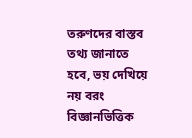তরুণদের বাস্তব তথ্য জানাতে হবে, ভয় দেখিয়ে নয় বরং বিজ্ঞানভিত্তিক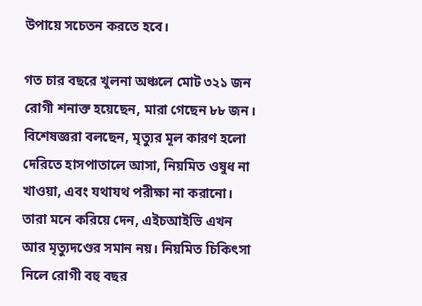উপায়ে সচেতন করতে হবে।

গত চার বছরে খুলনা অঞ্চলে মোট ৩২১ জন রোগী শনাক্ত হয়েছেন, মারা গেছেন ৮৮ জন। বিশেষজ্ঞরা বলছেন, মৃত্যুর মূল কারণ হলো দেরিতে হাসপাতালে আসা, নিয়মিত ওষুধ না খাওয়া, এবং যথাযথ পরীক্ষা না করানো। তারা মনে করিয়ে দেন, এইচআইভি এখন আর মৃত্যুদণ্ডের সমান নয়। নিয়মিত চিকিৎসা নিলে রোগী বহু বছর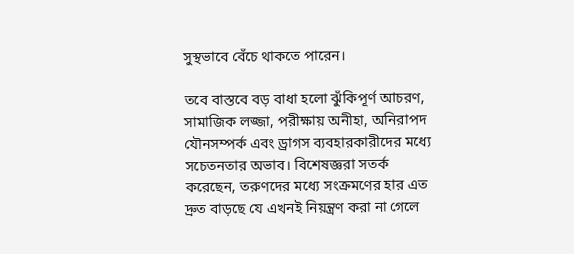সুস্থভাবে বেঁচে থাকতে পারেন।

তবে বাস্তবে বড় বাধা হলো ঝুঁকিপূর্ণ আচরণ, সামাজিক লজ্জা, পরীক্ষায় অনীহা, অনিরাপদ যৌনসম্পর্ক এবং ড্রাগস ব্যবহারকারীদের মধ্যে সচেতনতার অভাব। বিশেষজ্ঞরা সতর্ক করেছেন, তরুণদের মধ্যে সংক্রমণের হার এত দ্রুত বাড়ছে যে এখনই নিয়ন্ত্রণ করা না গেলে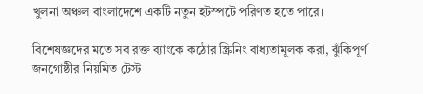খুলনা অঞ্চল বাংলাদেশে একটি নতুন হটস্পটে পরিণত হতে পারে।

বিশেষজ্ঞদের মতে সব রক্ত ব্যাংকে কঠোর স্ক্রিনিং বাধ্যতামূলক করা, ঝুঁকিপূর্ণ জনগোষ্ঠীর নিয়মিত টেস্ট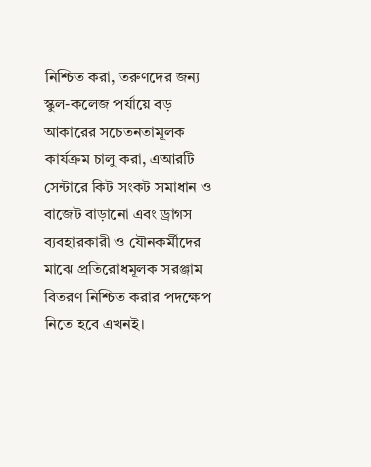নিশ্চিত করা, তরুণদের জন্য স্কুল-কলেজ পর্যায়ে বড় আকারের সচেতনতামূলক কার্যক্রম চালু করা, এআরটি সেন্টারে কিট সংকট সমাধান ও বাজেট বাড়ানো এবং ড্রাগস ব্যবহারকারী ও যৌনকর্মীদের মাঝে প্রতিরোধমূলক সরঞ্জাম বিতরণ নিশ্চিত করার পদক্ষেপ নিতে হবে এখনই।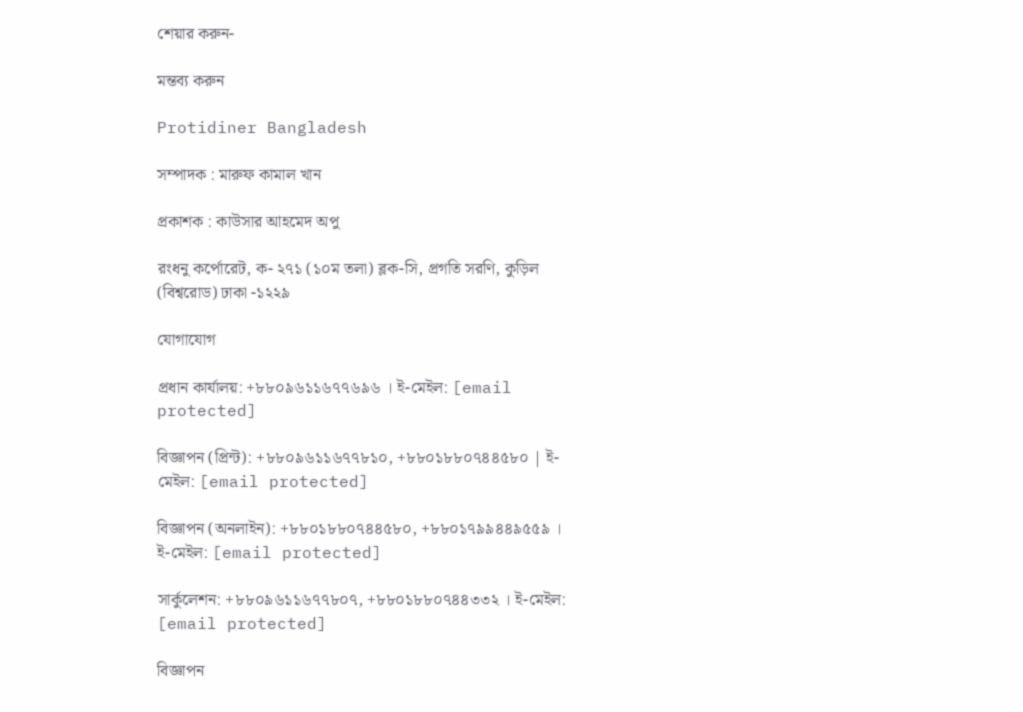শেয়ার করুন-

মন্তব্য করুন

Protidiner Bangladesh

সম্পাদক : মারুফ কামাল খান

প্রকাশক : কাউসার আহমেদ অপু

রংধনু কর্পোরেট, ক- ২৭১ (১০ম তলা) ব্লক-সি, প্রগতি সরণি, কুড়িল (বিশ্বরোড) ঢাকা -১২২৯

যোগাযোগ

প্রধান কার্যালয়: +৮৮০৯৬১১৬৭৭৬৯৬ । ই-মেইল: [email protected]

বিজ্ঞাপন (প্রিন্ট): +৮৮০৯৬১১৬৭৭৮১০, +৮৮০১৮৮০৭৪৪৫৮০ | ই-মেইল: [email protected]

বিজ্ঞাপন (অনলাইন): +৮৮০১৮৮০৭৪৪৫৮০, +৮৮০১৭৯৯৪৪৯৫৫৯ । ই-মেইল: [email protected]

সার্কুলেশন: +৮৮০৯৬১১৬৭৭৮০৭, +৮৮০১৮৮০৭৪৪৩৩২ । ই-মেইল: [email protected]

বিজ্ঞাপন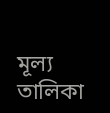মূল্য তালিকা